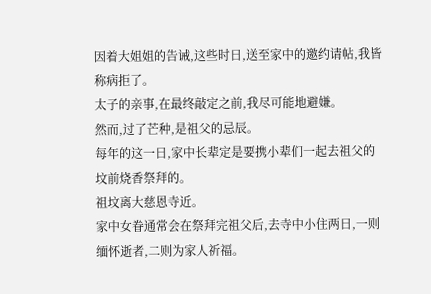因着大姐姐的告诫,这些时日,送至家中的邀约请帖,我皆称病拒了。
太子的亲事,在最终敲定之前,我尽可能地避嫌。
然而,过了芒种,是祖父的忌辰。
每年的这一日,家中长辈定是要携小辈们一起去祖父的坟前烧香祭拜的。
祖坟离大慈恩寺近。
家中女眷通常会在祭拜完祖父后,去寺中小住两日,一则缅怀逝者,二则为家人祈福。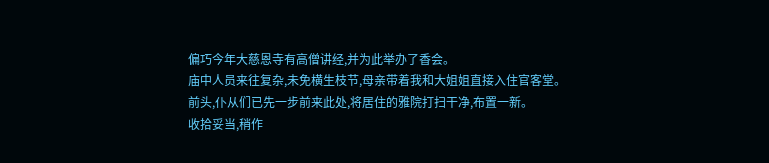偏巧今年大慈恩寺有高僧讲经,并为此举办了香会。
庙中人员来往复杂,未免横生枝节,母亲带着我和大姐姐直接入住官客堂。
前头,仆从们已先一步前来此处,将居住的雅院打扫干净,布置一新。
收拾妥当,稍作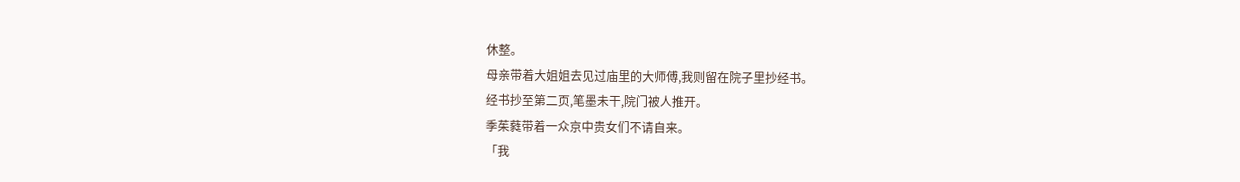休整。
母亲带着大姐姐去见过庙里的大师傅,我则留在院子里抄经书。
经书抄至第二页,笔墨未干,院门被人推开。
季茱蕤带着一众京中贵女们不请自来。
「我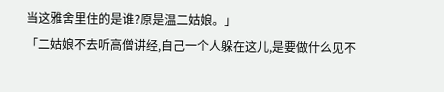当这雅舍里住的是谁?原是温二姑娘。」
「二姑娘不去听高僧讲经,自己一个人躲在这儿,是要做什么见不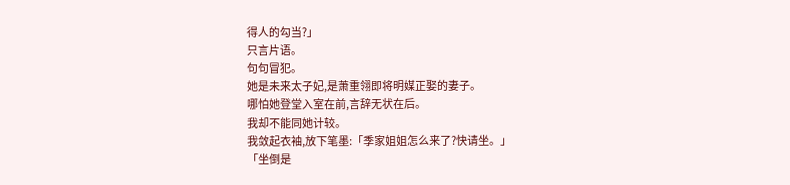得人的勾当?」
只言片语。
句句冒犯。
她是未来太子妃,是萧重翎即将明媒正娶的妻子。
哪怕她登堂入室在前,言辞无状在后。
我却不能同她计较。
我敛起衣袖,放下笔墨:「季家姐姐怎么来了?快请坐。」
「坐倒是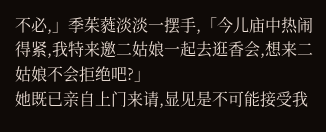不必,」季茱蕤淡淡一摆手,「今儿庙中热闹得紧,我特来邀二姑娘一起去逛香会,想来二姑娘不会拒绝吧?」
她既已亲自上门来请,显见是不可能接受我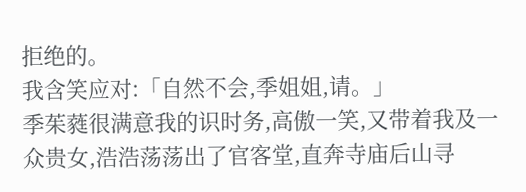拒绝的。
我含笑应对:「自然不会,季姐姐,请。」
季茱蕤很满意我的识时务,高傲一笑,又带着我及一众贵女,浩浩荡荡出了官客堂,直奔寺庙后山寻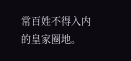常百姓不得入内的皇家圈地。